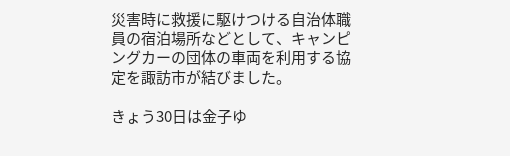災害時に救援に駆けつける自治体職員の宿泊場所などとして、キャンピングカーの団体の車両を利用する協定を諏訪市が結びました。

きょう30日は金子ゆ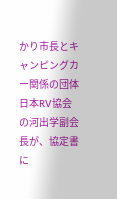かり市長とキャンピングカー関係の団体日本RV協会の河出学副会長が、協定書に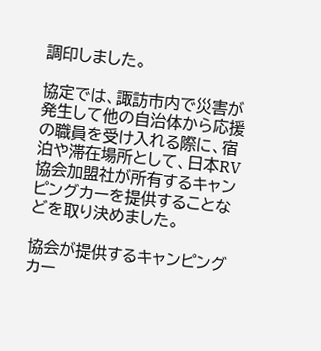調印しました。

協定では、諏訪市内で災害が発生して他の自治体から応援の職員を受け入れる際に、宿泊や滞在場所として、日本RV協会加盟社が所有するキャンピングカーを提供することなどを取り決めました。

協会が提供するキャンピングカー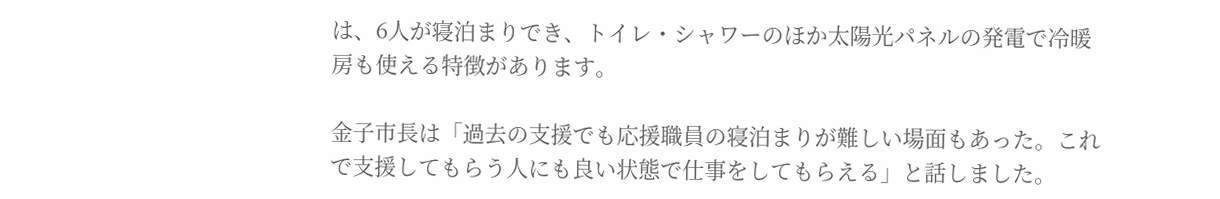は、6人が寝泊まりでき、トイレ・シャワーのほか太陽光パネルの発電で冷暖房も使える特徴があります。

金子市長は「過去の支援でも応援職員の寝泊まりが難しい場面もあった。これで支援してもらう人にも良い状態で仕事をしてもらえる」と話しました。